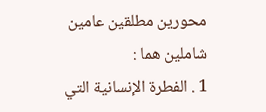محورين مطلقين عامين شاملين هما :
1 . الفطرة الإنسانية التي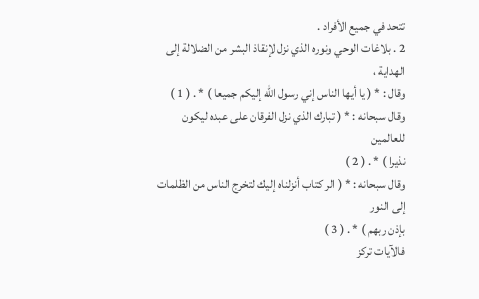تتحد في جميع الأفراد .
2 . بلاغات الوحي ونوره الذي نزل لإنقاذ البشر من الضلالة إلى الهداية ،
وقال : * ( يا أيها الناس إني رسول الله إليكم جميعا ) * . ( 1 )
وقال سبحانه : * ( تبارك الذي نزل الفرقان على عبده ليكون للعالمين
نذيرا ) * . ( 2 )
وقال سبحانه : * ( الر كتاب أنزلناه إليك لتخرج الناس من الظلمات إلى النور
بإذن ربهم ) * . ( 3 )
فالآيات تركز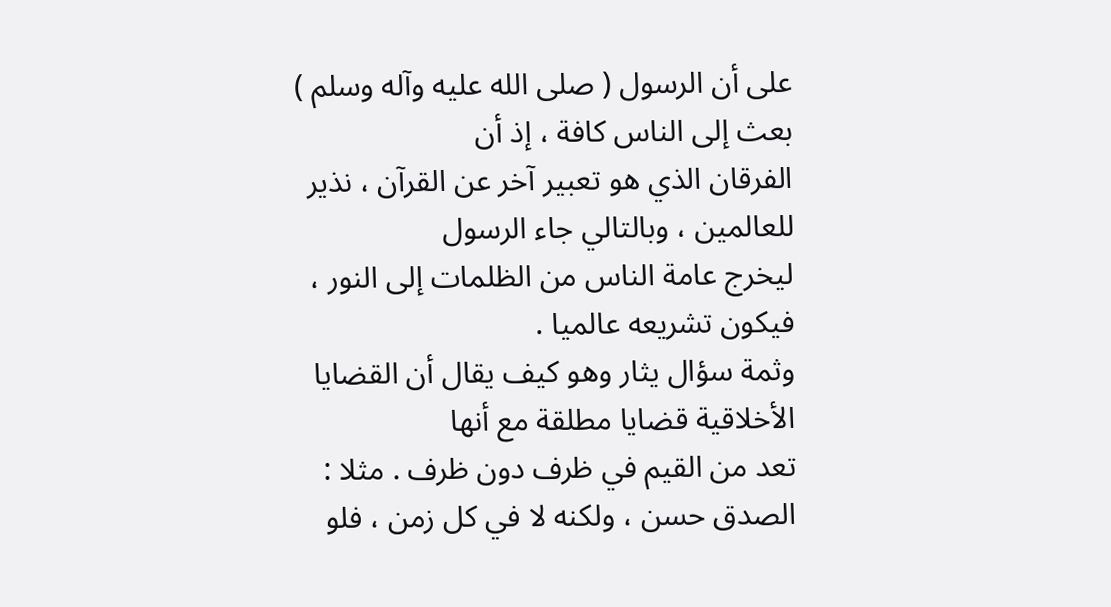على أن الرسول ( صلى الله عليه وآله وسلم ) بعث إلى الناس كافة ، إذ أن
الفرقان الذي هو تعبير آخر عن القرآن ، نذير للعالمين ، وبالتالي جاء الرسول
ليخرج عامة الناس من الظلمات إلى النور ، فيكون تشريعه عالميا .
وثمة سؤال يثار وهو كيف يقال أن القضايا الأخلاقية قضايا مطلقة مع أنها
تعد من القيم في ظرف دون ظرف . مثلا : الصدق حسن ، ولكنه لا في كل زمن ، فلو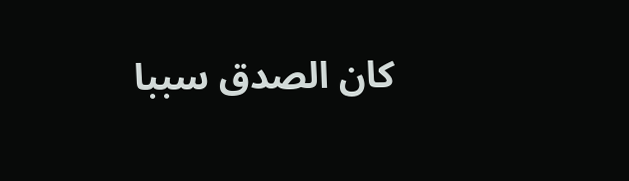كان الصدق سببا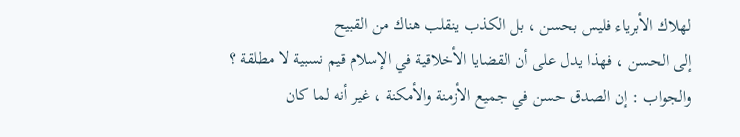لهلاك الأبرياء فليس بحسن ، بل الكذب ينقلب هناك من القبيح
إلى الحسن ، فهذا يدل على أن القضايا الأخلاقية في الإسلام قيم نسبية لا مطلقة ؟
والجواب : إن الصدق حسن في جميع الأزمنة والأمكنة ، غير أنه لما كان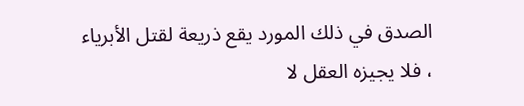الصدق في ذلك المورد يقع ذريعة لقتل الأبرياء ، فلا يجيزه العقل لا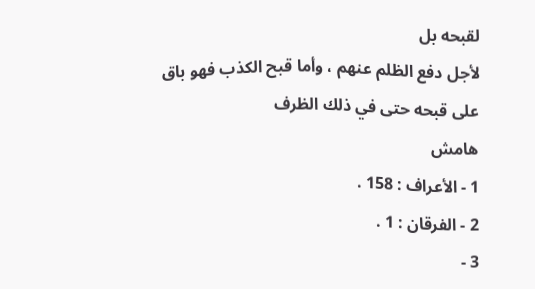لقبحه بل
لأجل دفع الظلم عنهم ، وأما قبح الكذب فهو باق على قبحه حتى في ذلك الظرف
هامش
1 - الأعراف : 158 .
2 - الفرقان : 1 .
3 -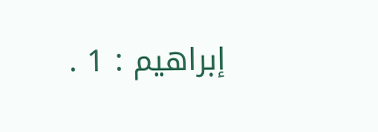إبراهيم : 1 .